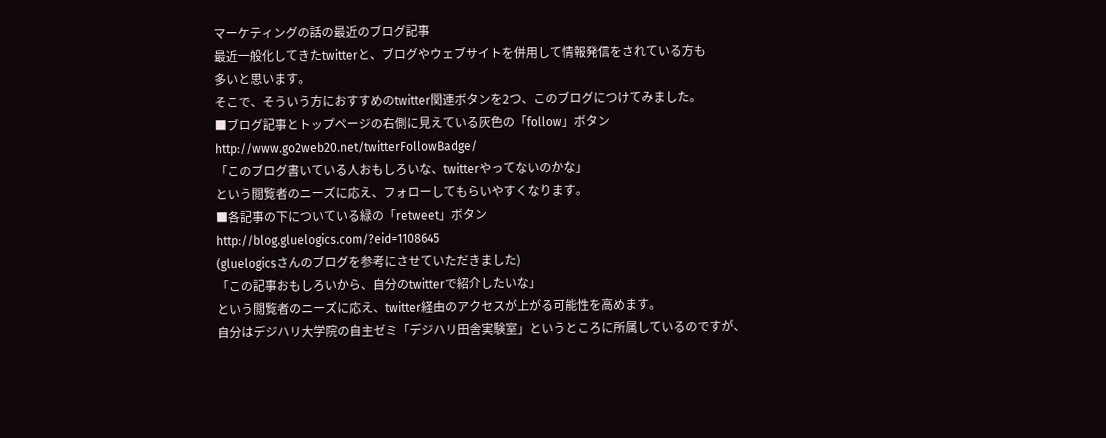マーケティングの話の最近のブログ記事
最近一般化してきたtwitterと、ブログやウェブサイトを併用して情報発信をされている方も
多いと思います。
そこで、そういう方におすすめのtwitter関連ボタンを2つ、このブログにつけてみました。
■ブログ記事とトップページの右側に見えている灰色の「follow」ボタン
http://www.go2web20.net/twitterFollowBadge/
「このブログ書いている人おもしろいな、twitterやってないのかな」
という閲覧者のニーズに応え、フォローしてもらいやすくなります。
■各記事の下についている緑の「retweet」ボタン
http://blog.gluelogics.com/?eid=1108645
(gluelogicsさんのブログを参考にさせていただきました)
「この記事おもしろいから、自分のtwitterで紹介したいな」
という閲覧者のニーズに応え、twitter経由のアクセスが上がる可能性を高めます。
自分はデジハリ大学院の自主ゼミ「デジハリ田舎実験室」というところに所属しているのですが、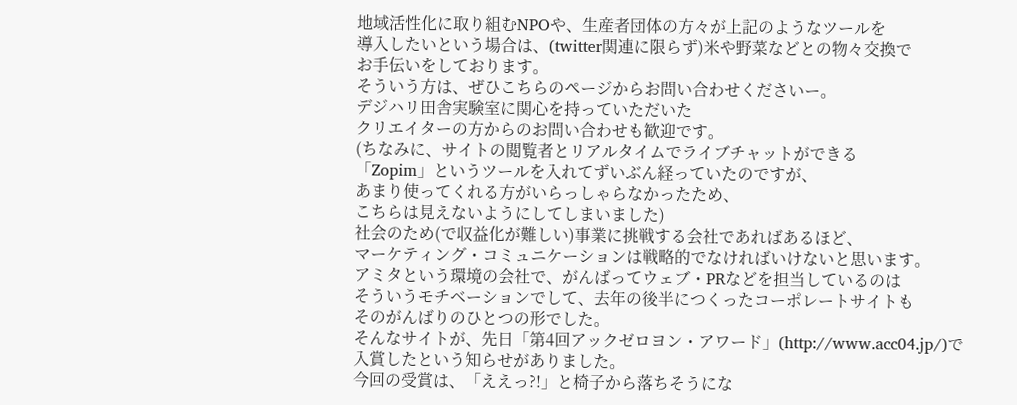地域活性化に取り組むNPOや、生産者団体の方々が上記のようなツールを
導入したいという場合は、(twitter関連に限らず)米や野菜などとの物々交換で
お手伝いをしております。
そういう方は、ぜひこちらのページからお問い合わせくださいー。
デジハリ田舎実験室に関心を持っていただいた
クリエイターの方からのお問い合わせも歓迎です。
(ちなみに、サイトの閲覧者とリアルタイムでライブチャットができる
「Zopim」というツールを入れてずいぶん経っていたのですが、
あまり使ってくれる方がいらっしゃらなかったため、
こちらは見えないようにしてしまいました)
社会のため(で収益化が難しい)事業に挑戦する会社であればあるほど、
マーケティング・コミュニケーションは戦略的でなければいけないと思います。
アミタという環境の会社で、がんばってウェブ・PRなどを担当しているのは
そういうモチベーションでして、去年の後半につくったコーポレートサイトも
そのがんばりのひとつの形でした。
そんなサイトが、先日「第4回アックゼロヨン・アワード」(http://www.acc04.jp/)で
入賞したという知らせがありました。
今回の受賞は、「ええっ?!」と椅子から落ちそうにな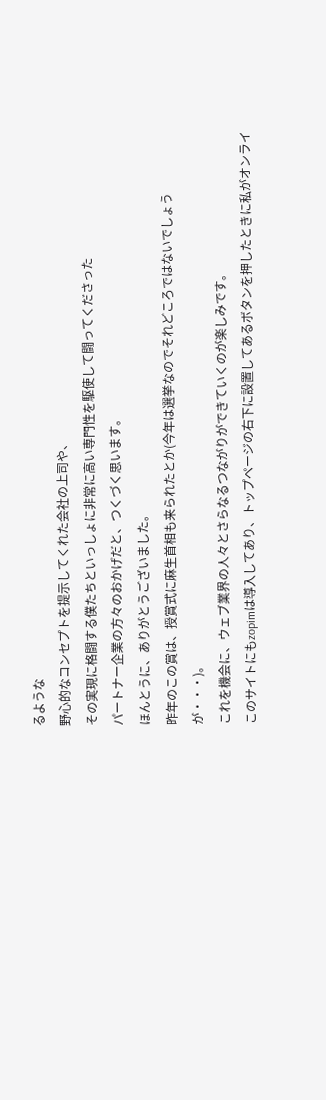るような
野心的なコンセプトを提示してくれた会社の上司や、
その実現に格闘する僕たちといっしょに非常に高い専門性を駆使して闘ってくださった
パートナー企業の方々のおかげだと、つくづく思います。
ほんとうに、ありがとうございました。
昨年のこの賞は、授賞式に麻生首相も来られたとか(今年は選挙なのでそれどころではないでしょうが・・・)。
これを機会に、ウェブ業界の人々とさらなるつながりができていくのが楽しみです。
このサイトにもzopimは導入してあり、トップページの右下に設置してあるボタンを押したときに私がオンライ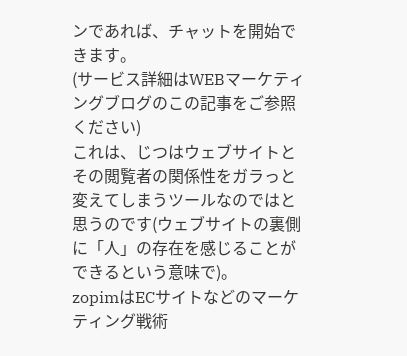ンであれば、チャットを開始できます。
(サービス詳細はWEBマーケティングブログのこの記事をご参照ください)
これは、じつはウェブサイトとその閲覧者の関係性をガラっと変えてしまうツールなのではと思うのです(ウェブサイトの裏側に「人」の存在を感じることができるという意味で)。
zopimはECサイトなどのマーケティング戦術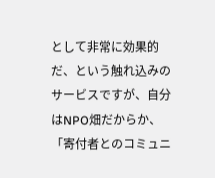として非常に効果的だ、という触れ込みのサービスですが、自分はNPO畑だからか、「寄付者とのコミュニ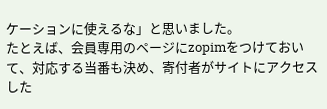ケーションに使えるな」と思いました。
たとえば、会員専用のページにzopimをつけておいて、対応する当番も決め、寄付者がサイトにアクセスした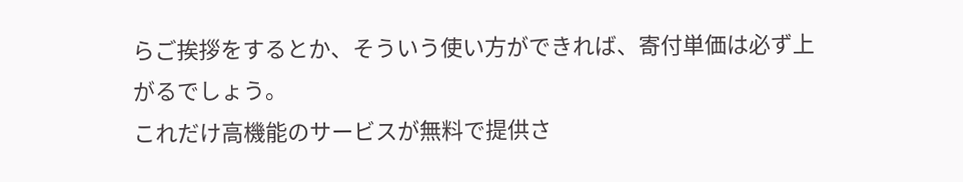らご挨拶をするとか、そういう使い方ができれば、寄付単価は必ず上がるでしょう。
これだけ高機能のサービスが無料で提供さ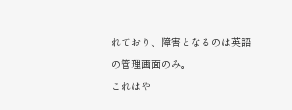れており、障害となるのは英語の管理画面のみ。
これはや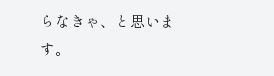らなきゃ、と思います。